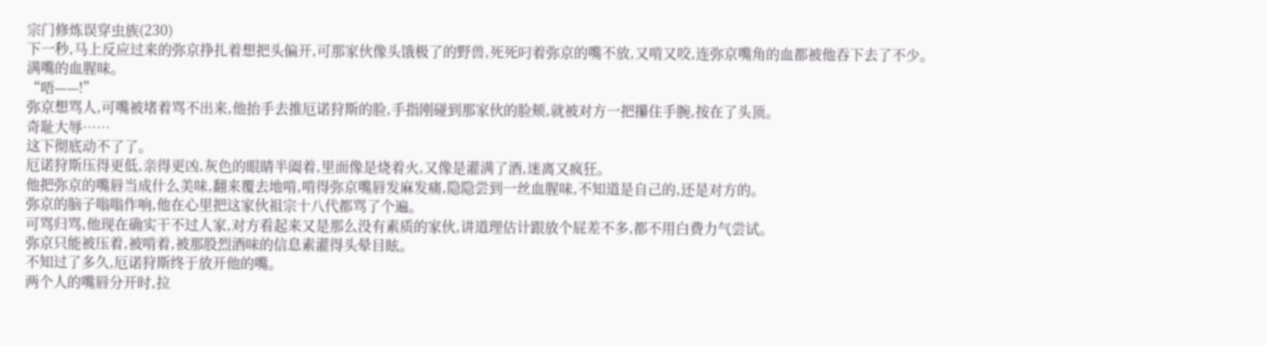宗门修炼误穿虫族(230)
下一秒,马上反应过来的弥京挣扎着想把头偏开,可那家伙像头饿极了的野兽,死死叼着弥京的嘴不放,又啃又咬,连弥京嘴角的血都被他吞下去了不少。
满嘴的血腥味。
“唔——!”
弥京想骂人,可嘴被堵着骂不出来,他抬手去推厄诺狩斯的脸,手指刚碰到那家伙的脸颊,就被对方一把攥住手腕,按在了头顶。
奇耻大辱……
这下彻底动不了了。
厄诺狩斯压得更低,亲得更凶,灰色的眼睛半阖着,里面像是烧着火,又像是灌满了酒,迷离又疯狂。
他把弥京的嘴唇当成什么美味,翻来覆去地啃,啃得弥京嘴唇发麻发痛,隐隐尝到一丝血腥味,不知道是自己的,还是对方的。
弥京的脑子嗡嗡作响,他在心里把这家伙祖宗十八代都骂了个遍。
可骂归骂,他现在确实干不过人家,对方看起来又是那么没有素质的家伙,讲道理估计跟放个屁差不多,都不用白费力气尝试。
弥京只能被压着,被啃着,被那股烈酒味的信息素灌得头晕目眩。
不知过了多久,厄诺狩斯终于放开他的嘴。
两个人的嘴唇分开时,拉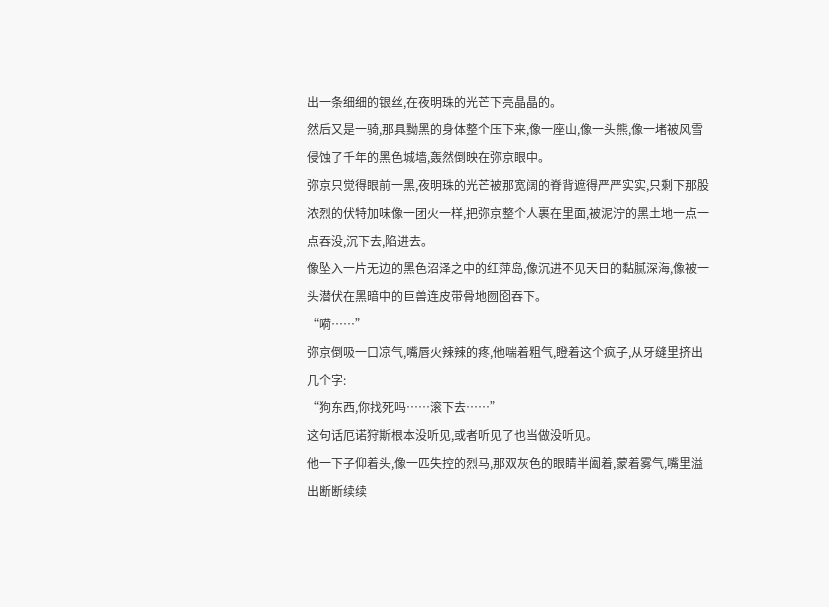出一条细细的银丝,在夜明珠的光芒下亮晶晶的。
然后又是一骑,那具黝黑的身体整个压下来,像一座山,像一头熊,像一堵被风雪侵蚀了千年的黑色城墙,轰然倒映在弥京眼中。
弥京只觉得眼前一黑,夜明珠的光芒被那宽阔的脊背遮得严严实实,只剩下那股浓烈的伏特加味像一团火一样,把弥京整个人裹在里面,被泥泞的黑土地一点一点吞没,沉下去,陷进去。
像坠入一片无边的黑色沼泽之中的红萍岛,像沉进不见天日的黏腻深海,像被一头潜伏在黑暗中的巨兽连皮带骨地囫囵吞下。
“嗬……”
弥京倒吸一口凉气,嘴唇火辣辣的疼,他喘着粗气,瞪着这个疯子,从牙缝里挤出几个字:
“狗东西,你找死吗……滚下去……”
这句话厄诺狩斯根本没听见,或者听见了也当做没听见。
他一下子仰着头,像一匹失控的烈马,那双灰色的眼睛半阖着,蒙着雾气,嘴里溢出断断续续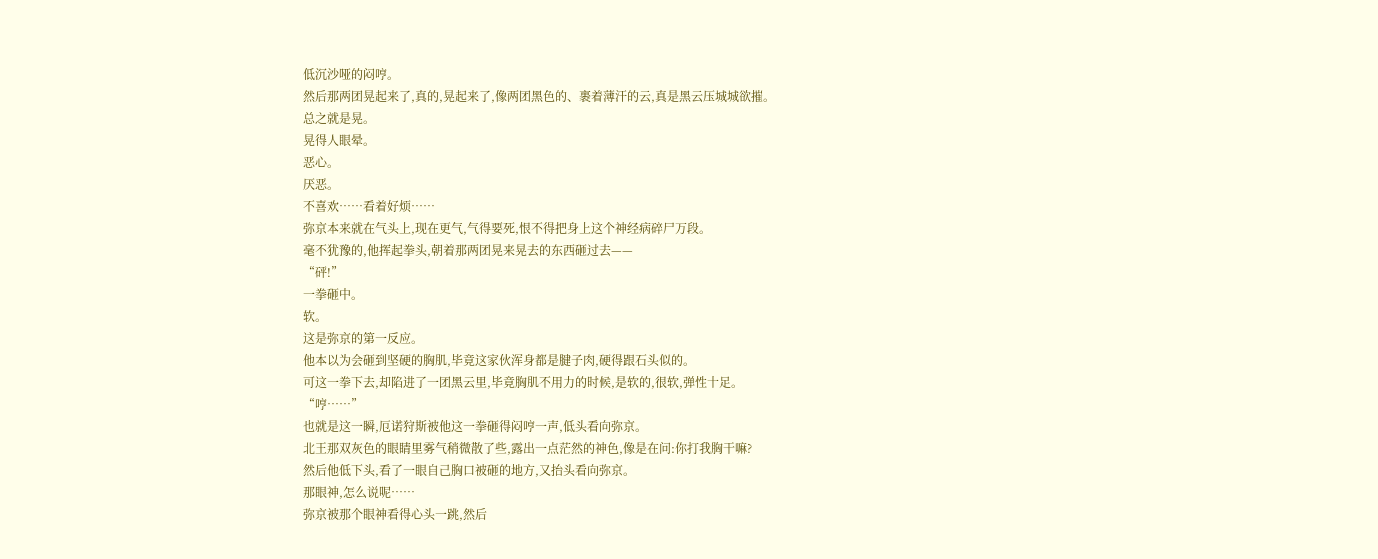低沉沙哑的闷哼。
然后那两团晃起来了,真的,晃起来了,像两团黑色的、裹着薄汗的云,真是黑云压城城欲摧。
总之就是晃。
晃得人眼晕。
恶心。
厌恶。
不喜欢……看着好烦……
弥京本来就在气头上,现在更气,气得要死,恨不得把身上这个神经病碎尸万段。
毫不犹豫的,他挥起拳头,朝着那两团晃来晃去的东西砸过去——
“砰!”
一拳砸中。
软。
这是弥京的第一反应。
他本以为会砸到坚硬的胸肌,毕竟这家伙浑身都是腱子肉,硬得跟石头似的。
可这一拳下去,却陷进了一团黑云里,毕竟胸肌不用力的时候,是软的,很软,弹性十足。
“哼……”
也就是这一瞬,厄诺狩斯被他这一拳砸得闷哼一声,低头看向弥京。
北王那双灰色的眼睛里雾气稍微散了些,露出一点茫然的神色,像是在问:你打我胸干嘛?
然后他低下头,看了一眼自己胸口被砸的地方,又抬头看向弥京。
那眼神,怎么说呢……
弥京被那个眼神看得心头一跳,然后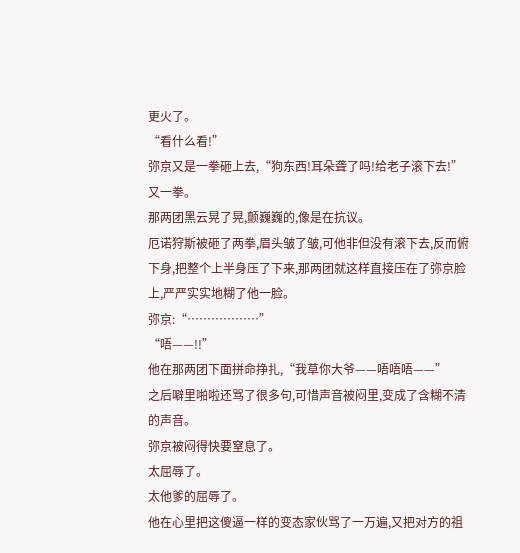更火了。
“看什么看!”
弥京又是一拳砸上去,“狗东西!耳朵聋了吗!给老子滚下去!”
又一拳。
那两团黑云晃了晃,颤巍巍的,像是在抗议。
厄诺狩斯被砸了两拳,眉头皱了皱,可他非但没有滚下去,反而俯下身,把整个上半身压了下来,那两团就这样直接压在了弥京脸上,严严实实地糊了他一脸。
弥京:“………………”
“唔——!!”
他在那两团下面拼命挣扎,“我草你大爷——唔唔唔——”
之后噼里啪啦还骂了很多句,可惜声音被闷里,变成了含糊不清的声音。
弥京被闷得快要窒息了。
太屈辱了。
太他爹的屈辱了。
他在心里把这傻逼一样的变态家伙骂了一万遍,又把对方的祖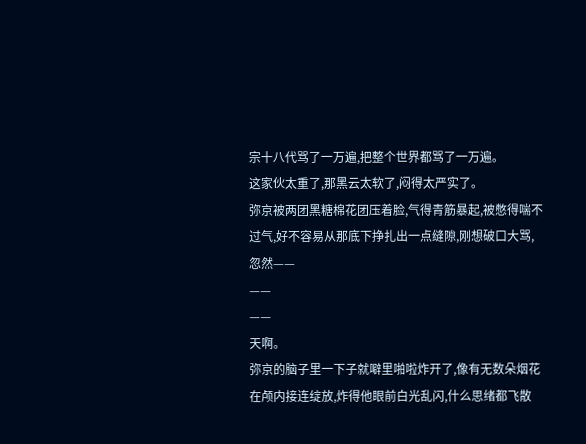宗十八代骂了一万遍,把整个世界都骂了一万遍。
这家伙太重了,那黑云太软了,闷得太严实了。
弥京被两团黑糖棉花团压着脸,气得青筋暴起,被憋得喘不过气,好不容易从那底下挣扎出一点缝隙,刚想破口大骂,忽然——
——
——
天啊。
弥京的脑子里一下子就噼里啪啦炸开了,像有无数朵烟花在颅内接连绽放,炸得他眼前白光乱闪,什么思绪都飞散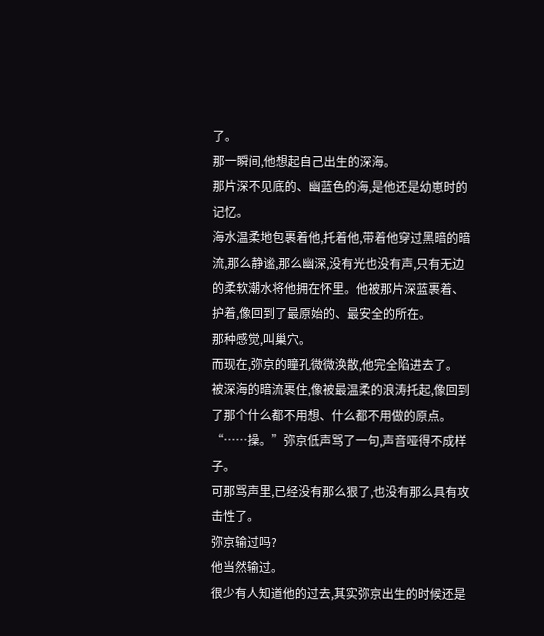了。
那一瞬间,他想起自己出生的深海。
那片深不见底的、幽蓝色的海,是他还是幼崽时的记忆。
海水温柔地包裹着他,托着他,带着他穿过黑暗的暗流,那么静谧,那么幽深,没有光也没有声,只有无边的柔软潮水将他拥在怀里。他被那片深蓝裹着、护着,像回到了最原始的、最安全的所在。
那种感觉,叫巢穴。
而现在,弥京的瞳孔微微涣散,他完全陷进去了。
被深海的暗流裹住,像被最温柔的浪涛托起,像回到了那个什么都不用想、什么都不用做的原点。
“……操。”弥京低声骂了一句,声音哑得不成样子。
可那骂声里,已经没有那么狠了,也没有那么具有攻击性了。
弥京输过吗?
他当然输过。
很少有人知道他的过去,其实弥京出生的时候还是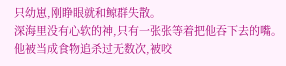只幼崽,刚睁眼就和鲸群失散。
深海里没有心软的神,只有一张张等着把他吞下去的嘴。
他被当成食物追杀过无数次,被咬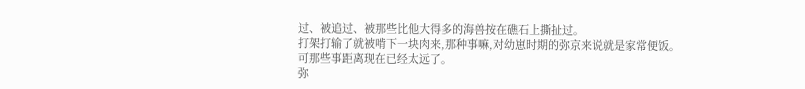过、被追过、被那些比他大得多的海兽按在礁石上撕扯过。
打架打输了就被啃下一块肉来,那种事嘛,对幼崽时期的弥京来说就是家常便饭。
可那些事距离现在已经太远了。
弥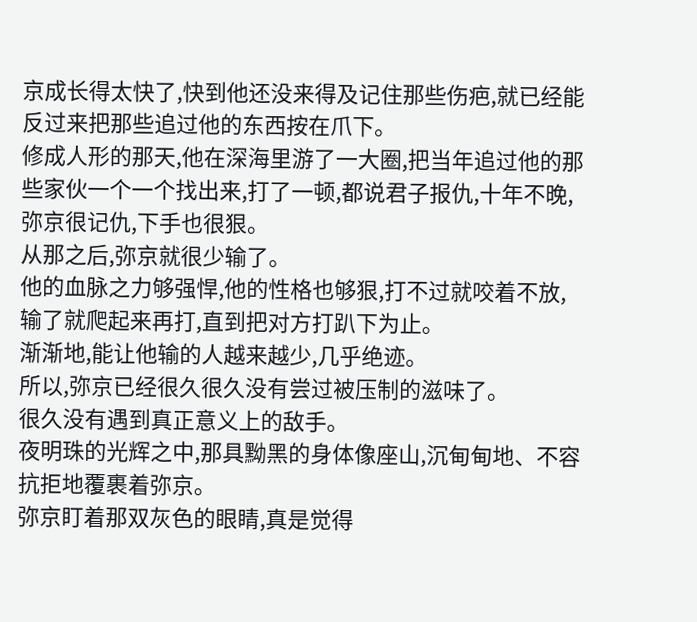京成长得太快了,快到他还没来得及记住那些伤疤,就已经能反过来把那些追过他的东西按在爪下。
修成人形的那天,他在深海里游了一大圈,把当年追过他的那些家伙一个一个找出来,打了一顿,都说君子报仇,十年不晚,弥京很记仇,下手也很狠。
从那之后,弥京就很少输了。
他的血脉之力够强悍,他的性格也够狠,打不过就咬着不放,输了就爬起来再打,直到把对方打趴下为止。
渐渐地,能让他输的人越来越少,几乎绝迹。
所以,弥京已经很久很久没有尝过被压制的滋味了。
很久没有遇到真正意义上的敌手。
夜明珠的光辉之中,那具黝黑的身体像座山,沉甸甸地、不容抗拒地覆裹着弥京。
弥京盯着那双灰色的眼睛,真是觉得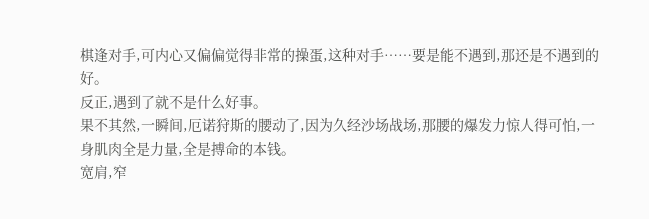棋逢对手,可内心又偏偏觉得非常的操蛋,这种对手……要是能不遇到,那还是不遇到的好。
反正,遇到了就不是什么好事。
果不其然,一瞬间,厄诺狩斯的腰动了,因为久经沙场战场,那腰的爆发力惊人得可怕,一身肌肉全是力量,全是搏命的本钱。
宽肩,窄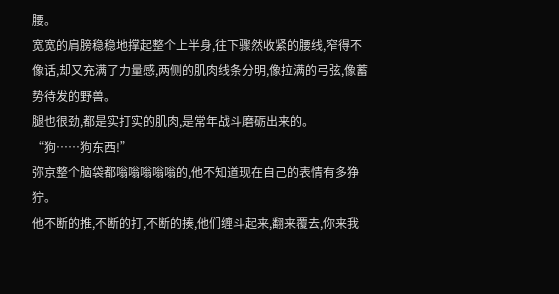腰。
宽宽的肩膀稳稳地撑起整个上半身,往下骤然收紧的腰线,窄得不像话,却又充满了力量感,两侧的肌肉线条分明,像拉满的弓弦,像蓄势待发的野兽。
腿也很劲,都是实打实的肌肉,是常年战斗磨砺出来的。
“狗……狗东西!”
弥京整个脑袋都嗡嗡嗡嗡嗡的,他不知道现在自己的表情有多狰狞。
他不断的推,不断的打,不断的揍,他们缠斗起来,翻来覆去,你来我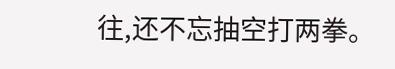往,还不忘抽空打两拳。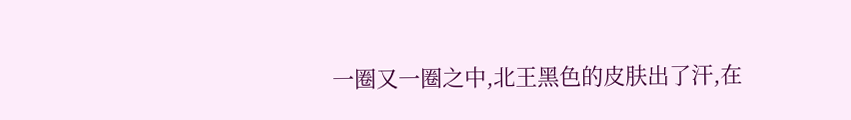一圈又一圈之中,北王黑色的皮肤出了汗,在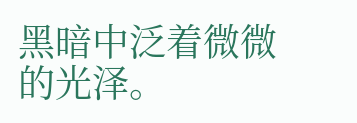黑暗中泛着微微的光泽。